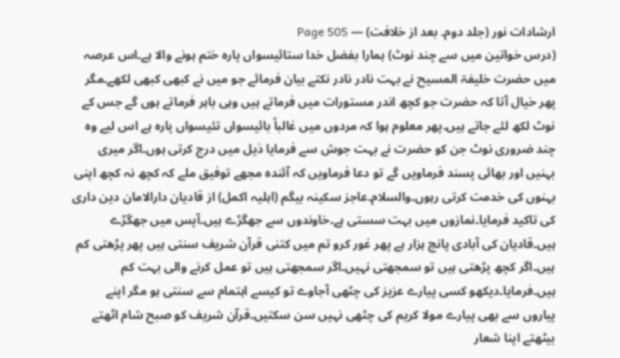ارشادات نور (جلد دوم۔ بعد از خلافت) — Page 505
(درس خواتین میں سے چند نوٹ) ہمارا بفضل خدا ستائیسواں پارہ ختم ہونے والا ہے۔اس عرصہ میں حضرت خلیفۃ المسیح نے بہت نادر نادر نکتے بیان فرمائے جو میں نے کبھی کبھی لکھے۔مگر پھر خیال آتا کہ حضرت جو کچھ اندر مستورات میں فرماتے ہیں وہی باہر فرماتے ہوں گے جس کے نوٹ لکھ لئے جاتے ہیں۔پھر معلوم ہوا کہ مردوں میں غالباً بائیسواں تئیسواں پارہ ہے اس لیے وہ چند ضروری نوٹ جن کو حضرت نے بہت جوش سے فرمایا ذیل میں درج کرتی ہوں۔اگر میری بہنیں اور بھائی پسند فرماویں گے تو دعا فرماویں کہ آئندہ مجھے توفیق ملے کہ کچھ نہ کچھ اپنی بہنوں کی خدمت کرتی رہوں۔والسلام۔عاجز سکینہ بیگم (اہلیہ اکمل) از قادیان دارالامان دین داری کی تاکید فرمایا۔نمازوں میں بہت سستی ہے۔خاوندوں سے جھگڑے ہیں۔آپس میں جھگڑے ہیں۔قادیان کی آبادی پانچ ہزار ہے پھر غور کرو تم میں کتنی قرآن شریف سنتی ہیں پھر پڑھتی کم ہیں۔اگر کچھ پڑھتی ہیں تو سمجھتی نہیں۔اگر سمجھتی ہیں تو عمل کرنے والی بہت کم ہیں۔فرمایا۔دیکھو کسی پیارے عزیز کی چٹھی آجاوے تو کیسے اہتمام سے سنتی ہو مگر اپنے پیاروں سے بھی پیارے مولا کریم کی چٹھی نہیں سن سکتیں۔قرآن شریف کو صبح شام اٹھتے بیٹھتے اپنا شعار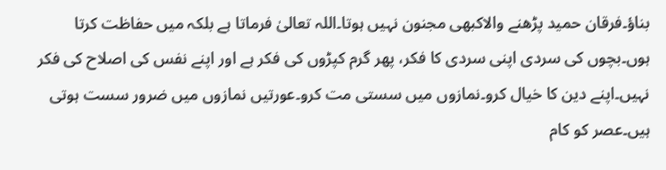بناؤ۔فرقان حمید پڑھنے والاکبھی مجنون نہیں ہوتا۔اللہ تعالیٰ فرماتا ہے بلکہ میں حفاظت کرتا ہوں۔بچوں کی سردی اپنی سردی کا فکر، پھر گرم کپڑوں کی فکر ہے اور اپنے نفس کی اصلاح کی فکر نہیں۔اپنے دین کا خیال کرو۔نمازوں میں سستی مت کرو۔عورتیں نمازوں میں ضرور سست ہوتی ہیں۔عصر کو کام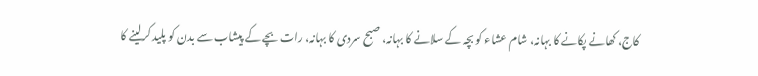کاج، کھانے پکانے کا بہانہ، شام عشاء کو بچہ کے سلانے کا بہانہ، صبح سردی کا بہانہ، رات بچے کے پیشاب سے بدن کو پلید کرلینے کا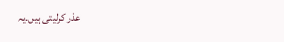عذر کرلیتی ہیں۔یہ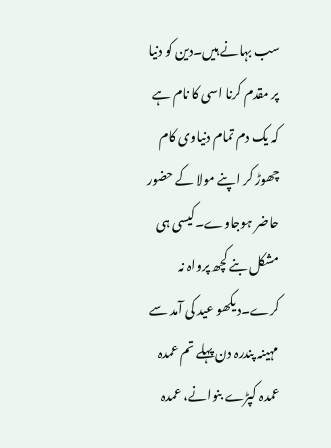سب بہانے ہیں۔دین کو دنیا پر مقدم کرنا اسی کا نام ہے کہ یک دم تمام دنیاوی کام چھوڑ کر اپنے مولا کے حضور حاضر ہوجاوے۔کیسی ہی مشکل بنے کچھ پرواہ نہ کرے۔دیکھو عید کی آمد سے مہینہ پندرہ دن پہلے تم عمدہ عمدہ کپڑے بنوانے، عمدہ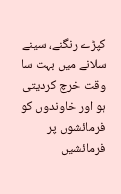کپڑے رنگنے، سینے سلانے میں بہت سا وقت خرچ کردیتی ہو اور خاوندوں کو فرمائشوں پر فرمائشیں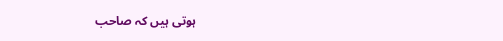ہوتی ہیں کہ صاحب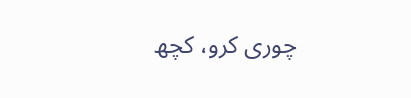چوری کرو، کچھ